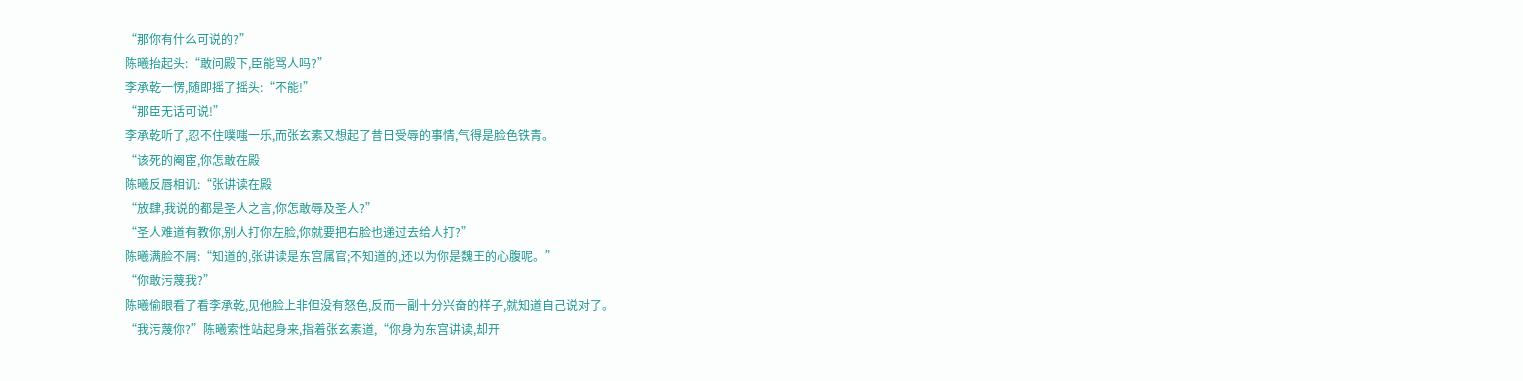“那你有什么可说的?”
陈曦抬起头:“敢问殿下,臣能骂人吗?”
李承乾一愣,随即摇了摇头:“不能!”
“那臣无话可说!”
李承乾听了,忍不住噗嗤一乐,而张玄素又想起了昔日受辱的事情,气得是脸色铁青。
“该死的阉宦,你怎敢在殿
陈曦反唇相讥:“张讲读在殿
“放肆,我说的都是圣人之言,你怎敢辱及圣人?”
“圣人难道有教你,别人打你左脸,你就要把右脸也递过去给人打?”
陈曦满脸不屑:“知道的,张讲读是东宫属官;不知道的,还以为你是魏王的心腹呢。”
“你敢污蔑我?”
陈曦偷眼看了看李承乾,见他脸上非但没有怒色,反而一副十分兴奋的样子,就知道自己说对了。
“我污蔑你?”陈曦索性站起身来,指着张玄素道,“你身为东宫讲读,却开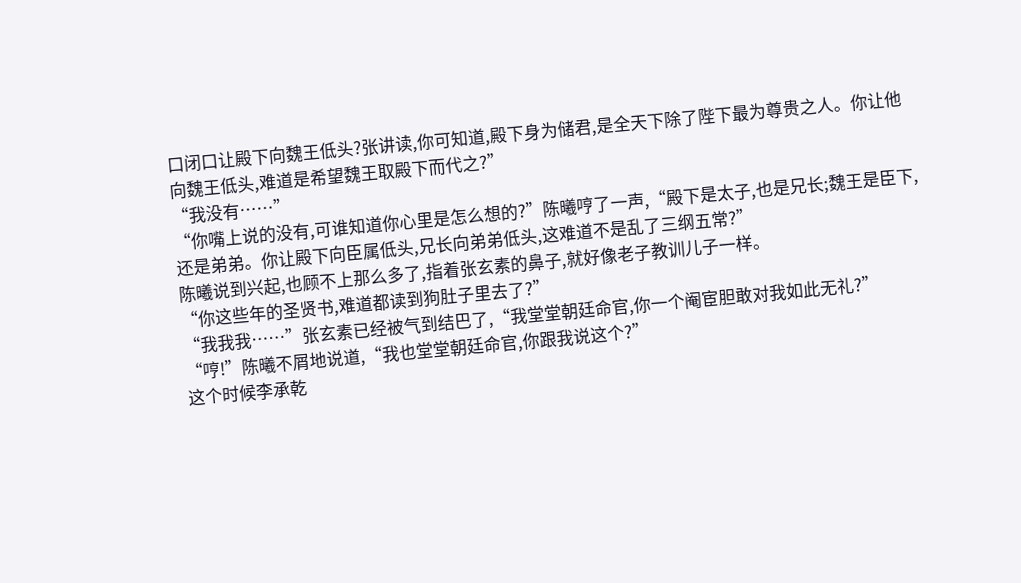口闭口让殿下向魏王低头?张讲读,你可知道,殿下身为储君,是全天下除了陛下最为尊贵之人。你让他向魏王低头,难道是希望魏王取殿下而代之?”
“我没有……”
“你嘴上说的没有,可谁知道你心里是怎么想的?”陈曦哼了一声,“殿下是太子,也是兄长;魏王是臣下,还是弟弟。你让殿下向臣属低头,兄长向弟弟低头,这难道不是乱了三纲五常?”
陈曦说到兴起,也顾不上那么多了,指着张玄素的鼻子,就好像老子教训儿子一样。
“你这些年的圣贤书,难道都读到狗肚子里去了?”
“我我我……”张玄素已经被气到结巴了,“我堂堂朝廷命官,你一个阉宦胆敢对我如此无礼?”
“哼!”陈曦不屑地说道,“我也堂堂朝廷命官,你跟我说这个?”
这个时候李承乾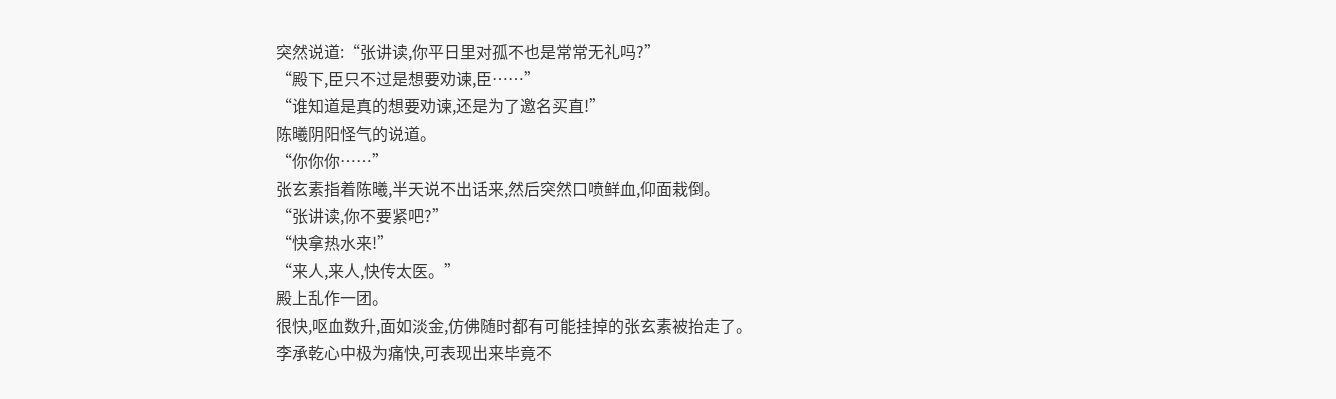突然说道:“张讲读,你平日里对孤不也是常常无礼吗?”
“殿下,臣只不过是想要劝谏,臣……”
“谁知道是真的想要劝谏,还是为了邀名买直!”
陈曦阴阳怪气的说道。
“你你你……”
张玄素指着陈曦,半天说不出话来,然后突然口喷鲜血,仰面栽倒。
“张讲读,你不要紧吧?”
“快拿热水来!”
“来人,来人,快传太医。”
殿上乱作一团。
很快,呕血数升,面如淡金,仿佛随时都有可能挂掉的张玄素被抬走了。
李承乾心中极为痛快,可表现出来毕竟不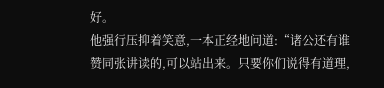好。
他强行压抑着笑意,一本正经地问道:“诸公还有谁赞同张讲读的,可以站出来。只要你们说得有道理,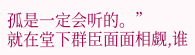孤是一定会听的。”
就在堂下群臣面面相觑,谁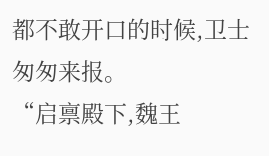都不敢开口的时候,卫士匆匆来报。
“启禀殿下,魏王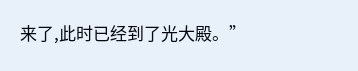来了,此时已经到了光大殿。”